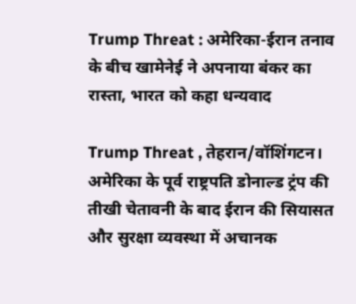Trump Threat : अमेरिका-ईरान तनाव के बीच खामेनेई ने अपनाया बंकर का रास्ता, भारत को कहा धन्यवाद

Trump Threat , तेहरान/वॉशिंगटन। अमेरिका के पूर्व राष्ट्रपति डोनाल्ड ट्रंप की तीखी चेतावनी के बाद ईरान की सियासत और सुरक्षा व्यवस्था में अचानक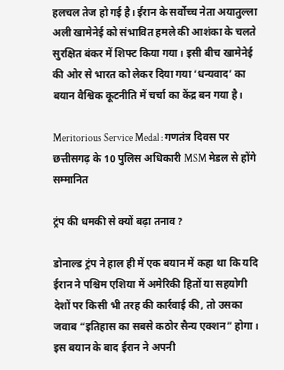हलचल तेज हो गई है। ईरान के सर्वोच्च नेता अयातुल्ला अली खामेनेई को संभावित हमले की आशंका के चलते सुरक्षित बंकर में शिफ्ट किया गया। इसी बीच खामेनेई की ओर से भारत को लेकर दिया गया ‘धन्यवाद’ का बयान वैश्विक कूटनीति में चर्चा का केंद्र बन गया है।

Meritorious Service Medal : गणतंत्र दिवस पर छत्तीसगढ़ के 10 पुलिस अधिकारी MSM मेडल से होंगे सम्मानित

ट्रंप की धमकी से क्यों बढ़ा तनाव?

डोनाल्ड ट्रंप ने हाल ही में एक बयान में कहा था कि यदि ईरान ने पश्चिम एशिया में अमेरिकी हितों या सहयोगी देशों पर किसी भी तरह की कार्रवाई की, तो उसका जवाब “इतिहास का सबसे कठोर सैन्य एक्शन” होगा। इस बयान के बाद ईरान ने अपनी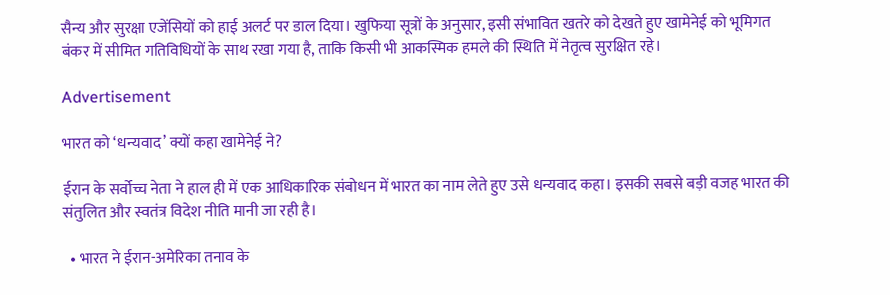सैन्य और सुरक्षा एजेंसियों को हाई अलर्ट पर डाल दिया। खुफिया सूत्रों के अनुसार, इसी संभावित खतरे को देखते हुए खामेनेई को भूमिगत बंकर में सीमित गतिविधियों के साथ रखा गया है, ताकि किसी भी आकस्मिक हमले की स्थिति में नेतृत्व सुरक्षित रहे।

Advertisement

भारत को ‘धन्यवाद’ क्यों कहा खामेनेई ने?

ईरान के सर्वोच्च नेता ने हाल ही में एक आधिकारिक संबोधन में भारत का नाम लेते हुए उसे धन्यवाद कहा। इसकी सबसे बड़ी वजह भारत की संतुलित और स्वतंत्र विदेश नीति मानी जा रही है।

  • भारत ने ईरान-अमेरिका तनाव के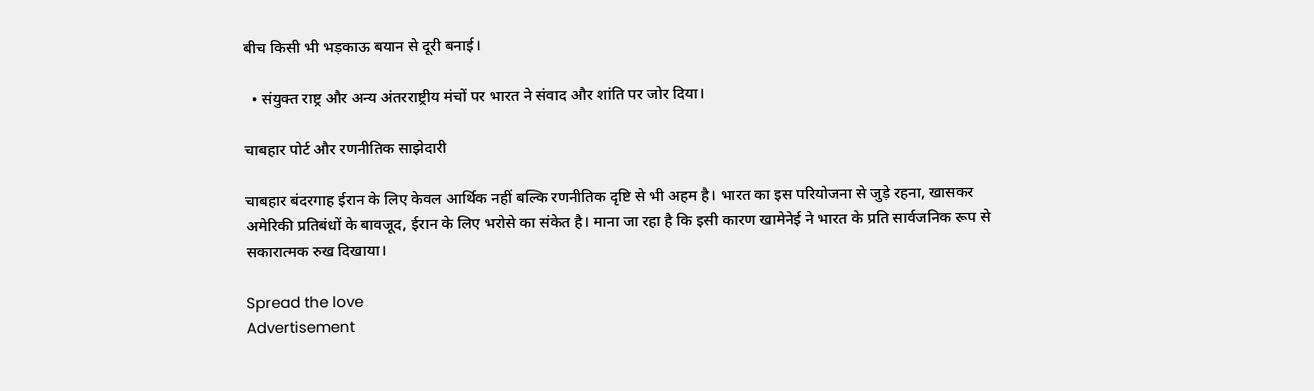बीच किसी भी भड़काऊ बयान से दूरी बनाई।

  • संयुक्त राष्ट्र और अन्य अंतरराष्ट्रीय मंचों पर भारत ने संवाद और शांति पर जोर दिया।

चाबहार पोर्ट और रणनीतिक साझेदारी

चाबहार बंदरगाह ईरान के लिए केवल आर्थिक नहीं बल्कि रणनीतिक दृष्टि से भी अहम है। भारत का इस परियोजना से जुड़े रहना, खासकर अमेरिकी प्रतिबंधों के बावजूद, ईरान के लिए भरोसे का संकेत है। माना जा रहा है कि इसी कारण खामेनेई ने भारत के प्रति सार्वजनिक रूप से सकारात्मक रुख दिखाया।

Spread the love
Advertisement